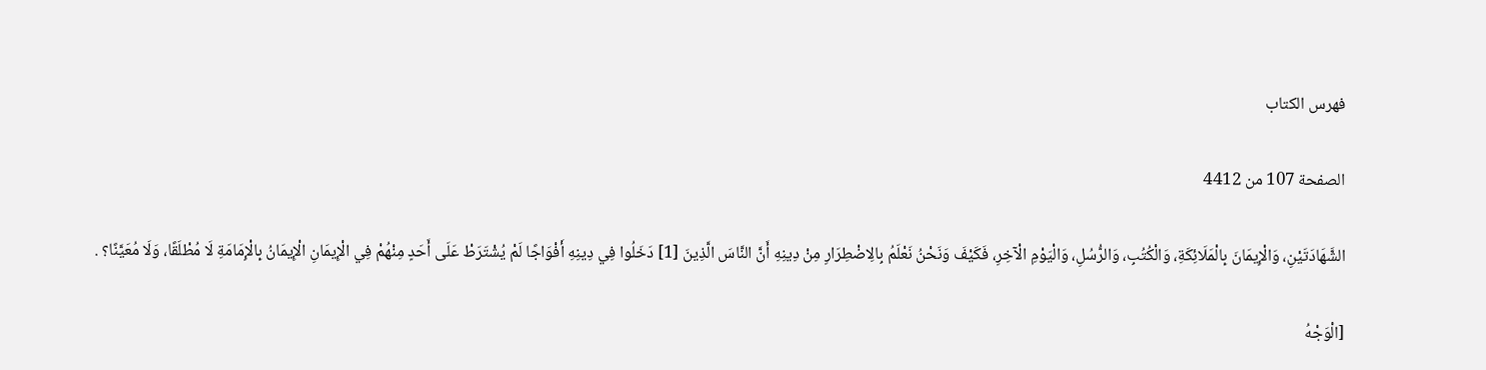فهرس الكتاب

الصفحة 107 من 4412

الشَّهَادَتَيْنِ، وَالْإِيمَانَ بِالْمَلَائِكَةِ، وَالْكُتُبِ، وَالرُّسُلِ، وَالْيَوْمِ الْآخِرِ، فَكَيْفَ وَنَحْنُ نَعْلَمُ بِالِاضْطِرَارِ مِنْ دِينِهِ أَنَّ النَّاسَ الَّذِينَ [1] دَخَلُوا فِي دِينِهِ أَفْوَاجًا لَمْ يُشْتَرَطْ عَلَى أَحَدٍ مِنْهُمْ فِي الْإِيمَانِ الْإِيمَانُ بِالْإِمَامَةِ لَا مُطْلَقًا، وَلَا مُعَيَّنًا؟ .

[الْوَجْهُ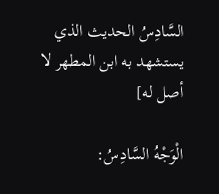السَّادِسُ الحديث الذي يستشهد به ابن المطهر لا أصل له]

الْوَجْهُ السَّادِسُ: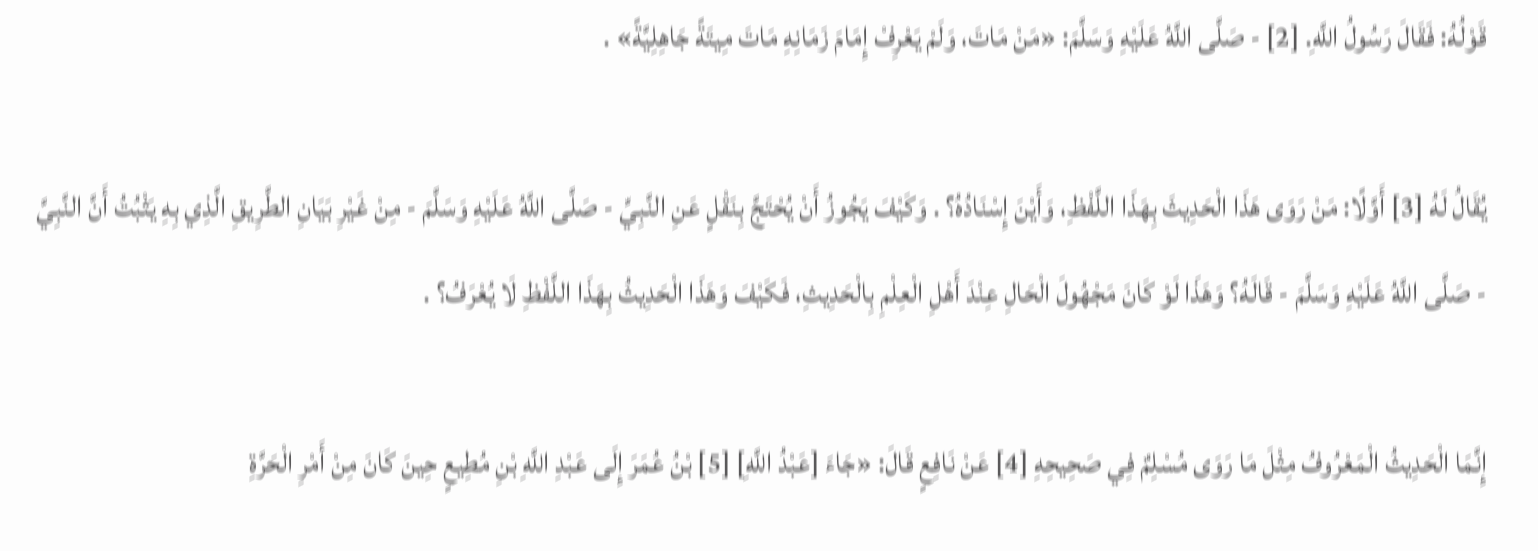قَوْلُهُ: فَقَالَ رَسُولُ اللَّهِ. [2] - صَلَّى اللَّهُ عَلَيْهِ وَسَلَّمَ: «مَنْ مَاتَ، وَلَمْ يَعْرِفْ إِمَامَ زَمَانِهِ مَاتَ مِيتَةً جَاهِلِيَّةً» .

يُقَالُ لَهُ [3] أَوَّلًا: مَنْ رَوَى هَذَا الْحَدِيثَ بِهَذَا اللَّفْظِ، وَأَيْنَ إِسْنَادُهُ؟ . وَكَيْفَ يَجُوزُ أَنْ يُحْتَجَّ بِنَقْلٍ عَنِ النَّبِيِّ - صَلَّى اللَّهُ عَلَيْهِ وَسَلَّمَ - مِنْ غَيْرِ بَيَانِ الطَّرِيقِ الَّذِي بِهِ يَثْبُتُ أَنَّ النَّبِيَّ - صَلَّى اللَّهُ عَلَيْهِ وَسَلَّمَ - قَالَهُ؟ وَهَذَا لَوْ كَانَ مَجْهُولَ الْحَالِ عِنْدَ أَهْلِ الْعِلْمِ بِالْحَدِيثِ، فَكَيْفَ وَهَذَا الْحَدِيثُ بِهَذَا اللَّفْظِ لَا يُعْرَفُ؟ .

إِنَّمَا الْحَدِيثُ الْمَعْرُوفُ مِثْلَ مَا رَوَى مُسْلِمٌ فِي صَحِيحِهِ [4] عَنْ نَافِعٍ قَالَ: «جَاءَ [عَبْدُ اللَّهِ] [5] بْنُ عُمَرَ إِلَى عَبْدِ اللَّهِ بْنِ مُطِيعٍ حِينَ كَانَ مِنْ أَمْرِ الْحَرَّةِ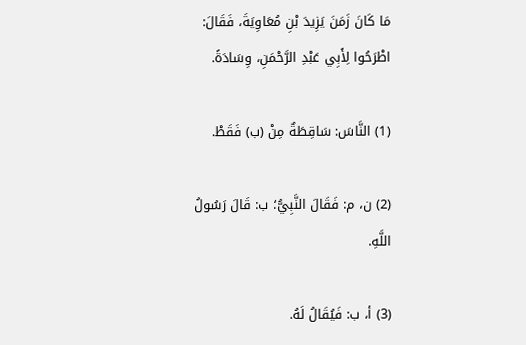مَا كَانَ زَمَنَ يَزِيدَ بْنِ مُعَاوِيَةَ، فَقَالَ: اطْرَحُوا لِأَبِي عَبْدِ الرَّحْمَنِ، وِسَادَةً.

(1) النَّاسَ: سَاقِطَةٌ مِنْ (ب) فَقَطْ.

(2) ن، م: فَقَالَ النَّبِيُّ؛ ب: قَالَ رَسُولُ اللَّهِ.

(3) أ، ب: فَيُقَالُ لَهُ.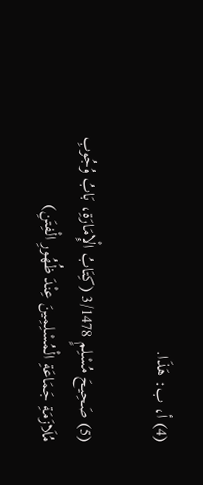(4) أ، ب: هَذَا.

(5) صَحِيحَ مُسْلِمٍ 3/1478 (كِتَابُ الْإِمَارَةِ، بَابُ وُجُوبِ مُلَازَمَةِ جَمَاعَةِ الْمُسْلِمِينَ عِنْدَ ظُهُورِ الْفِتَنِ)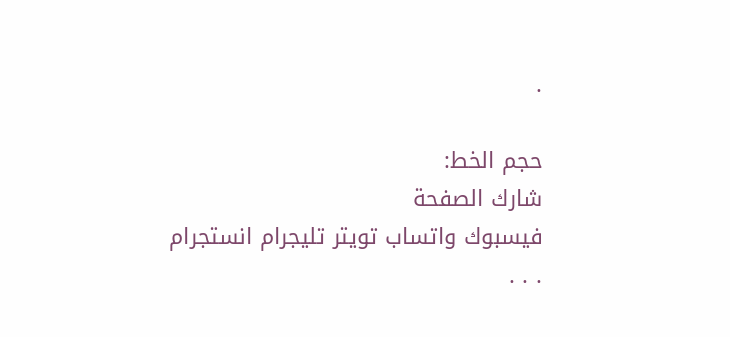.

حجم الخط:
شارك الصفحة
فيسبوك واتساب تويتر تليجرام انستجرام
. . .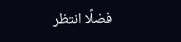فضلًا انتظر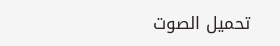تحميل الصوت